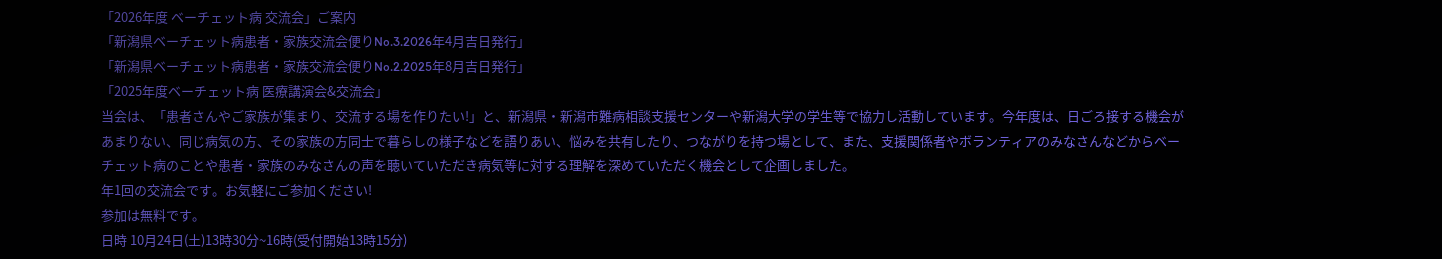「2026年度 ベーチェット病 交流会」ご案内
「新潟県ベーチェット病患者・家族交流会便りNo.3.2026年4月吉日発行」
「新潟県ベーチェット病患者・家族交流会便りNo.2.2025年8月吉日発行」
「2025年度ベーチェット病 医療講演会&交流会」
当会は、「患者さんやご家族が集まり、交流する場を作りたい!」と、新潟県・新潟市難病相談支援センターや新潟大学の学生等で協力し活動しています。今年度は、日ごろ接する機会があまりない、同じ病気の方、その家族の方同士で暮らしの様子などを語りあい、悩みを共有したり、つながりを持つ場として、また、支援関係者やボランティアのみなさんなどからベーチェット病のことや患者・家族のみなさんの声を聴いていただき病気等に対する理解を深めていただく機会として企画しました。
年1回の交流会です。お気軽にご参加ください!
参加は無料です。
日時 10月24日(土)13時30分~16時(受付開始13時15分)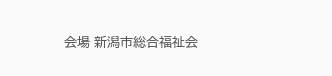会場 新潟市総合福祉会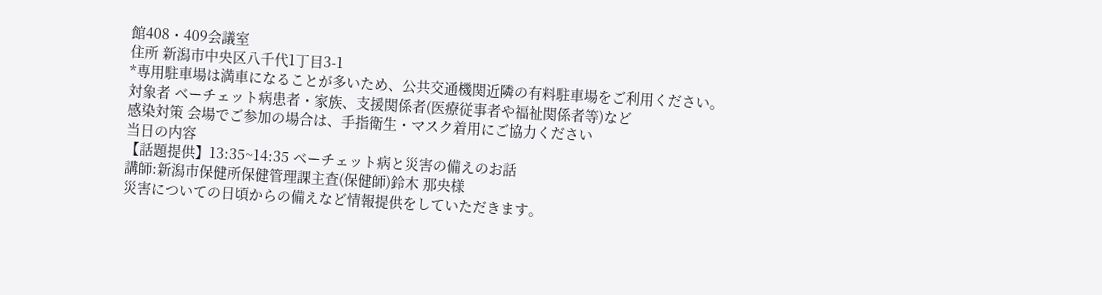館408・409会議室
住所 新潟市中央区八千代1丁目3-1
*専用駐車場は満車になることが多いため、公共交通機関近隣の有料駐車場をご利用ください。
対象者 ベーチェット病患者・家族、支援関係者(医療従事者や福祉関係者等)など
感染対策 会場でご参加の場合は、手指衛生・マスク着用にご協力ください
当日の内容
【話題提供】13:35~14:35 ベーチェット病と災害の備えのお話
講師:新潟市保健所保健管理課主査(保健師)鈴木 那央様
災害についての日頃からの備えなど情報提供をしていただきます。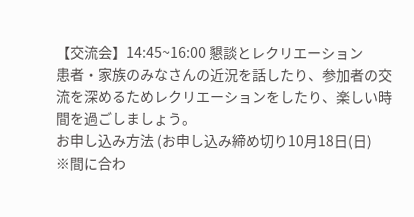【交流会】14:45~16:00 懇談とレクリエーション
患者・家族のみなさんの近況を話したり、参加者の交流を深めるためレクリエーションをしたり、楽しい時間を過ごしましょう。
お申し込み方法 (お申し込み締め切り10月18日(日)
※間に合わ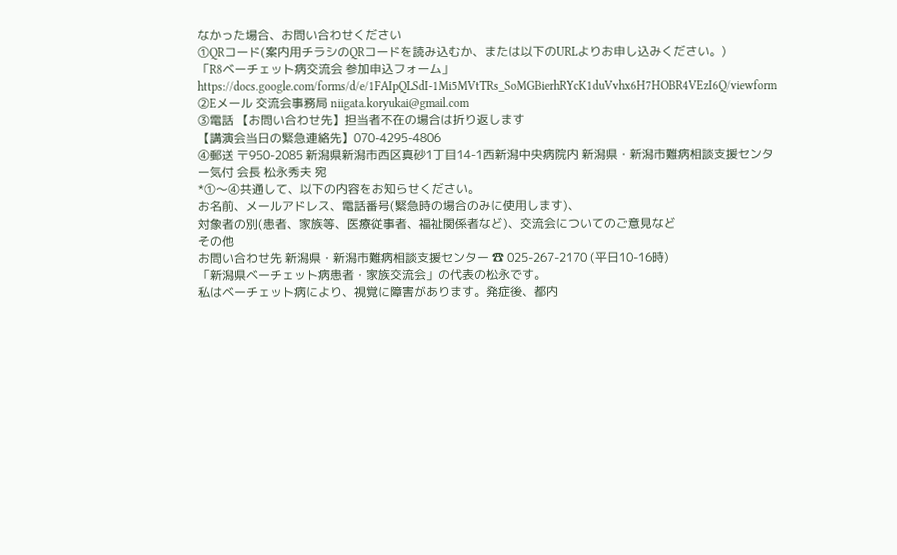なかった場合、お問い合わせください
①QRコード(案内用チラシのQRコードを読み込むか、または以下のURLよりお申し込みください。)
「R8ベーチェット病交流会 参加申込フォーム」
https://docs.google.com/forms/d/e/1FAIpQLSdI-1Mi5MVtTRs_SoMGBierhRYcK1duVvhx6H7HOBR4VEzI6Q/viewform
②Eメール 交流会事務局 niigata.koryukai@gmail.com
③電話 【お問い合わせ先】担当者不在の場合は折り返します
【講演会当日の緊急連絡先】070-4295-4806
④郵送 〒950-2085 新潟県新潟市西区真砂1丁目14-1西新潟中央病院内 新潟県・新潟市難病相談支援センター気付 会長 松永秀夫 宛
*①〜④共通して、以下の内容をお知らせください。
お名前、メールアドレス、電話番号(緊急時の場合のみに使用します)、
対象者の別(患者、家族等、医療従事者、福祉関係者など)、交流会についてのご意見など
その他
お問い合わせ先 新潟県・新潟市難病相談支援センター ☎ 025-267-2170 (平日10-16時)
「新潟県ベーチェット病患者・家族交流会」の代表の松永です。
私はベーチェット病により、視覚に障害があります。発症後、都内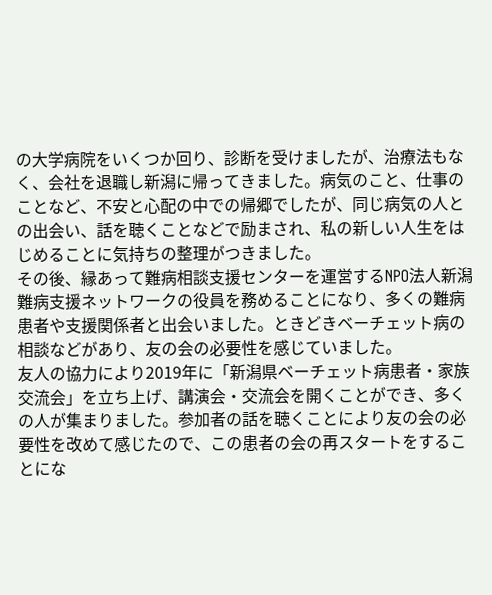の大学病院をいくつか回り、診断を受けましたが、治療法もなく、会社を退職し新潟に帰ってきました。病気のこと、仕事のことなど、不安と心配の中での帰郷でしたが、同じ病気の人との出会い、話を聴くことなどで励まされ、私の新しい人生をはじめることに気持ちの整理がつきました。
その後、縁あって難病相談支援センターを運営するNPO法人新潟難病支援ネットワークの役員を務めることになり、多くの難病患者や支援関係者と出会いました。ときどきベーチェット病の相談などがあり、友の会の必要性を感じていました。
友人の協力により2019年に「新潟県ベーチェット病患者・家族交流会」を立ち上げ、講演会・交流会を開くことができ、多くの人が集まりました。参加者の話を聴くことにより友の会の必要性を改めて感じたので、この患者の会の再スタートをすることにな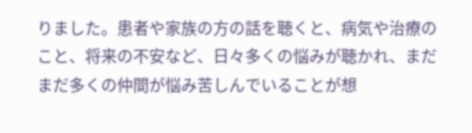りました。患者や家族の方の話を聴くと、病気や治療のこと、将来の不安など、日々多くの悩みが聴かれ、まだまだ多くの仲間が悩み苦しんでいることが想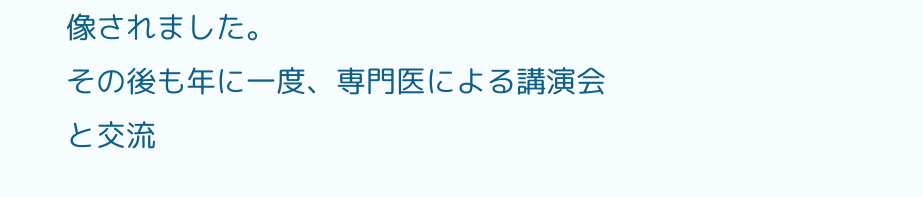像されました。
その後も年に一度、専門医による講演会と交流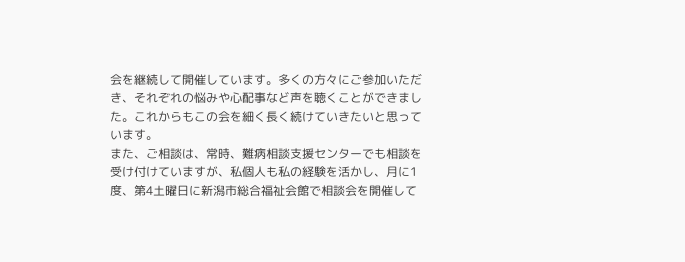会を継続して開催しています。多くの方々にご参加いただき、それぞれの悩みや心配事など声を聴くことができました。これからもこの会を細く長く続けていきたいと思っています。
また、ご相談は、常時、難病相談支援センターでも相談を受け付けていますが、私個人も私の経験を活かし、月に1度、第4土曜日に新潟市総合福祉会館で相談会を開催して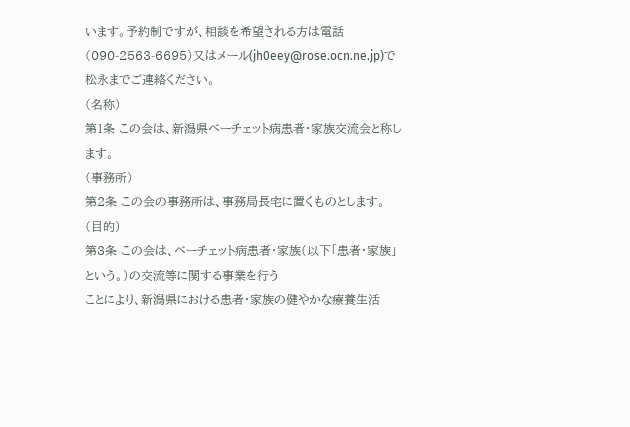います。予約制ですが、相談を希望される方は電話(090-2563-6695)又はメール(jh0eey@rose.ocn.ne.jp)で松永までご連絡ください。
(名称)
第1条 この会は、新潟県ベーチェット病患者・家族交流会と称します。
(事務所)
第2条 この会の事務所は、事務局長宅に置くものとします。
(目的)
第3条 この会は、ベーチェット病患者・家族(以下「患者・家族」という。)の交流等に関する事業を行う
ことにより、新潟県における患者・家族の健やかな療養生活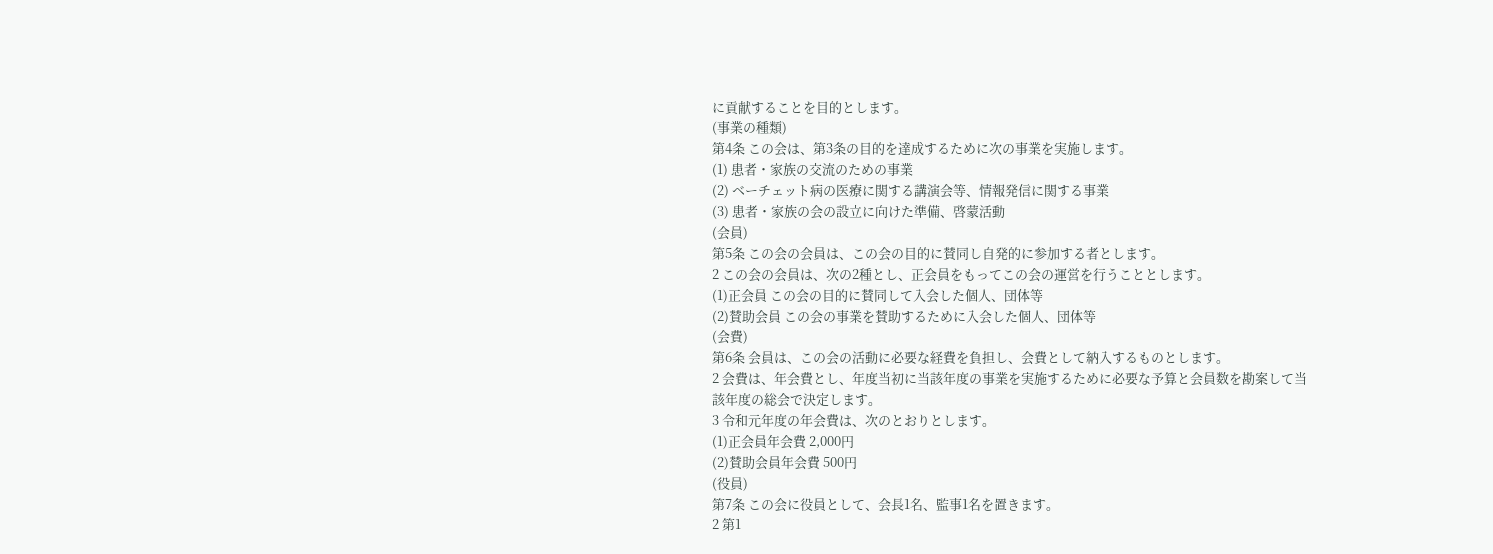に貢献することを目的とします。
(事業の種類)
第4条 この会は、第3条の目的を達成するために次の事業を実施します。
(1) 患者・家族の交流のための事業
(2) ベーチェット病の医療に関する講演会等、情報発信に関する事業
(3) 患者・家族の会の設立に向けた準備、啓蒙活動
(会員)
第5条 この会の会員は、この会の目的に賛同し自発的に参加する者とします。
2 この会の会員は、次の2種とし、正会員をもってこの会の運営を行うこととします。
(1)正会員 この会の目的に賛同して入会した個人、団体等
(2)賛助会員 この会の事業を賛助するために入会した個人、団体等
(会費)
第6条 会員は、この会の活動に必要な経費を負担し、会費として納入するものとします。
2 会費は、年会費とし、年度当初に当該年度の事業を実施するために必要な予算と会員数を勘案して当
該年度の総会で決定します。
3 令和元年度の年会費は、次のとおりとします。
(1)正会員年会費 2,000円
(2)賛助会員年会費 500円
(役員)
第7条 この会に役員として、会長1名、監事1名を置きます。
2 第1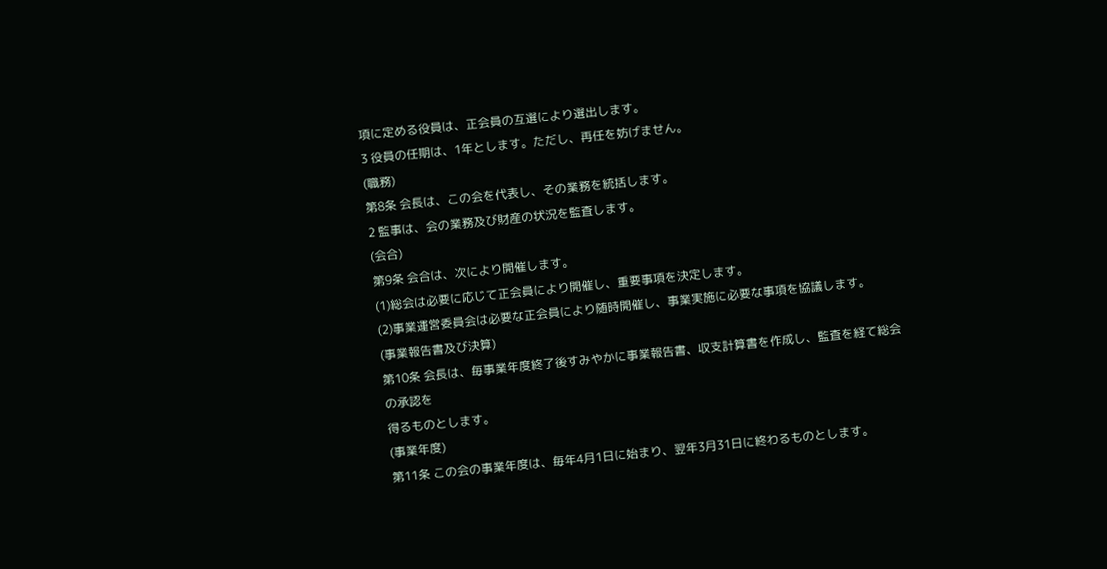項に定める役員は、正会員の互選により選出します。
3 役員の任期は、1年とします。ただし、再任を妨げません。
(職務)
第8条 会長は、この会を代表し、その業務を統括します。
2 監事は、会の業務及び財産の状況を監査します。
(会合)
第9条 会合は、次により開催します。
(1)総会は必要に応じて正会員により開催し、重要事項を決定します。
(2)事業運営委員会は必要な正会員により随時開催し、事業実施に必要な事項を協議します。
(事業報告書及び決算)
第10条 会長は、毎事業年度終了後すみやかに事業報告書、収支計算書を作成し、監査を経て総会の承認を
得るものとします。
(事業年度)
第11条 この会の事業年度は、毎年4月1日に始まり、翌年3月31日に終わるものとします。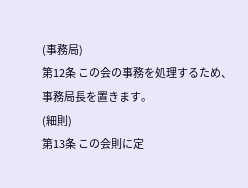(事務局)
第12条 この会の事務を処理するため、事務局長を置きます。
(細則)
第13条 この会則に定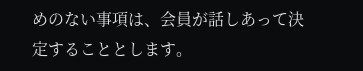めのない事項は、会員が話しあって決定することとします。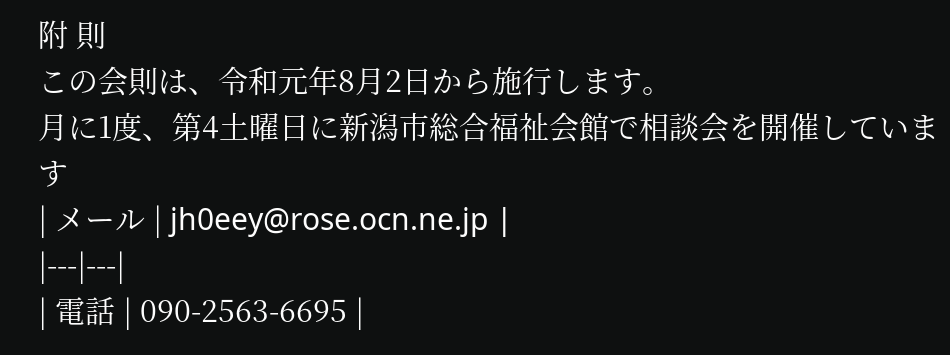附 則
この会則は、令和元年8月2日から施行します。
月に1度、第4土曜日に新潟市総合福祉会館で相談会を開催しています
| メール | jh0eey@rose.ocn.ne.jp |
|---|---|
| 電話 | 090-2563-6695 |